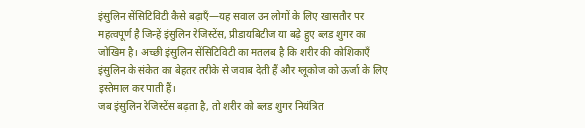इंसुलिन सेंसिटिविटी कैसे बढ़ाएँ—यह सवाल उन लोगों के लिए खासतौर पर महत्वपूर्ण है जिन्हें इंसुलिन रेजिस्टेंस, प्रीडायबिटीज या बढ़े हुए ब्लड शुगर का जोखिम है। अच्छी इंसुलिन सेंसिटिविटी का मतलब है कि शरीर की कोशिकाएँ इंसुलिन के संकेत का बेहतर तरीके से जवाब देती हैं और ग्लूकोज को ऊर्जा के लिए इस्तेमाल कर पाती हैं।
जब इंसुलिन रेजिस्टेंस बढ़ता है, तो शरीर को ब्लड शुगर नियंत्रित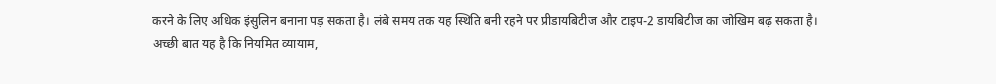करने के लिए अधिक इंसुलिन बनाना पड़ सकता है। लंबे समय तक यह स्थिति बनी रहने पर प्रीडायबिटीज और टाइप-2 डायबिटीज का जोखिम बढ़ सकता है।
अच्छी बात यह है कि नियमित व्यायाम,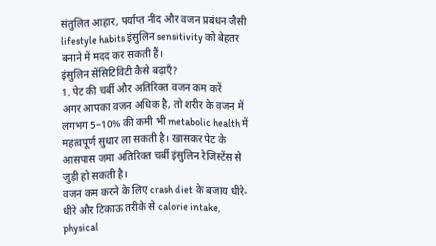संतुलित आहार, पर्याप्त नींद और वजन प्रबंधन जैसी lifestyle habits इंसुलिन sensitivity को बेहतर बनाने में मदद कर सकती हैं।
इंसुलिन सेंसिटिविटी कैसे बढ़ाएँ?
1. पेट की चर्बी और अतिरिक्त वजन कम करें
अगर आपका वजन अधिक है, तो शरीर के वजन में लगभग 5–10% की कमी भी metabolic health में महत्वपूर्ण सुधार ला सकती है। खासकर पेट के आसपास जमा अतिरिक्त चर्बी इंसुलिन रेजिस्टेंस से जुड़ी हो सकती है।
वजन कम करने के लिए crash diet के बजाय धीरे-धीरे और टिकाऊ तरीके से calorie intake, physical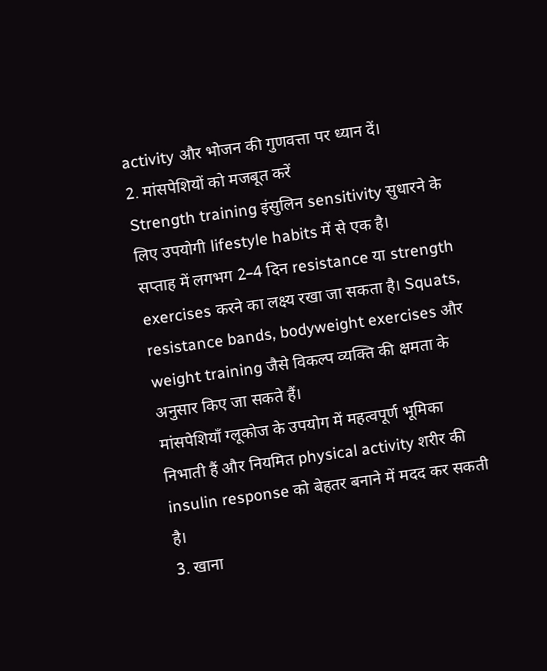activity और भोजन की गुणवत्ता पर ध्यान दें।
2. मांसपेशियों को मजबूत करें
Strength training इंसुलिन sensitivity सुधारने के लिए उपयोगी lifestyle habits में से एक है।
सप्ताह में लगभग 2–4 दिन resistance या strength exercises करने का लक्ष्य रखा जा सकता है। Squats, resistance bands, bodyweight exercises और weight training जैसे विकल्प व्यक्ति की क्षमता के अनुसार किए जा सकते हैं।
मांसपेशियाँ ग्लूकोज के उपयोग में महत्वपूर्ण भूमिका निभाती हैं और नियमित physical activity शरीर की insulin response को बेहतर बनाने में मदद कर सकती है।
3. खाना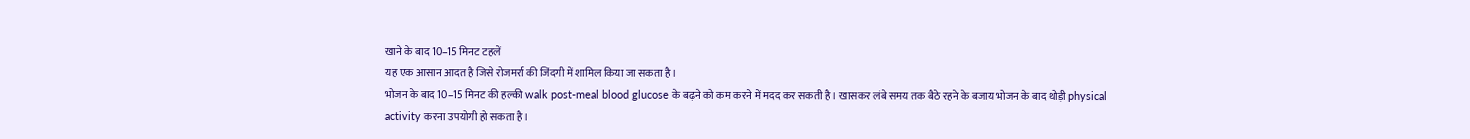खाने के बाद 10–15 मिनट टहलें
यह एक आसान आदत है जिसे रोजमर्रा की जिंदगी में शामिल किया जा सकता है।
भोजन के बाद 10–15 मिनट की हल्की walk post-meal blood glucose के बढ़ने को कम करने में मदद कर सकती है। खासकर लंबे समय तक बैठे रहने के बजाय भोजन के बाद थोड़ी physical activity करना उपयोगी हो सकता है।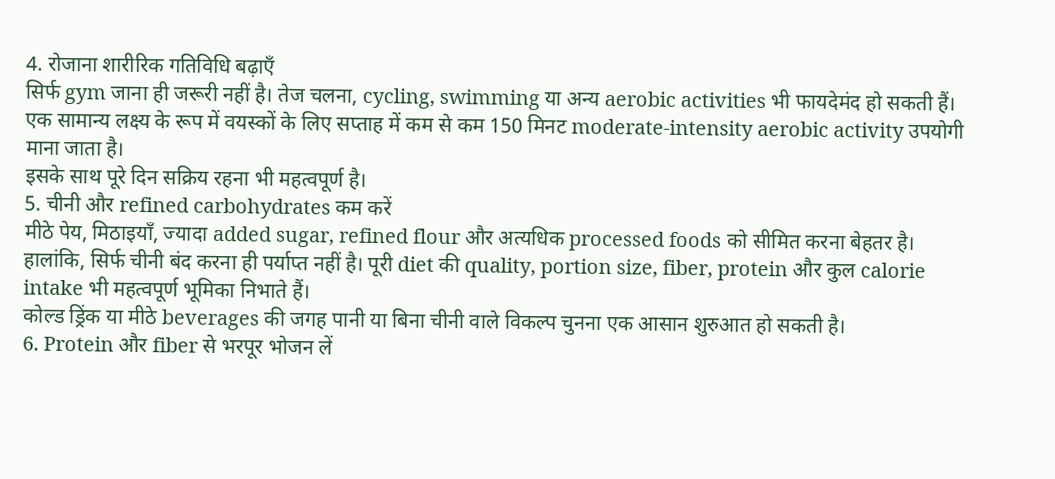4. रोजाना शारीरिक गतिविधि बढ़ाएँ
सिर्फ gym जाना ही जरूरी नहीं है। तेज चलना, cycling, swimming या अन्य aerobic activities भी फायदेमंद हो सकती हैं।
एक सामान्य लक्ष्य के रूप में वयस्कों के लिए सप्ताह में कम से कम 150 मिनट moderate-intensity aerobic activity उपयोगी माना जाता है।
इसके साथ पूरे दिन सक्रिय रहना भी महत्वपूर्ण है।
5. चीनी और refined carbohydrates कम करें
मीठे पेय, मिठाइयाँ, ज्यादा added sugar, refined flour और अत्यधिक processed foods को सीमित करना बेहतर है।
हालांकि, सिर्फ चीनी बंद करना ही पर्याप्त नहीं है। पूरी diet की quality, portion size, fiber, protein और कुल calorie intake भी महत्वपूर्ण भूमिका निभाते हैं।
कोल्ड ड्रिंक या मीठे beverages की जगह पानी या बिना चीनी वाले विकल्प चुनना एक आसान शुरुआत हो सकती है।
6. Protein और fiber से भरपूर भोजन लें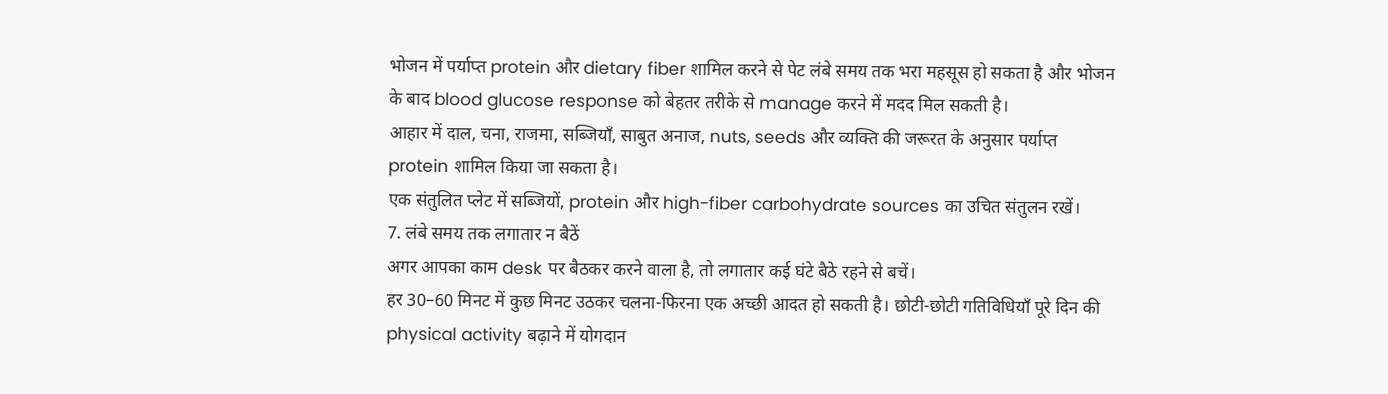भोजन में पर्याप्त protein और dietary fiber शामिल करने से पेट लंबे समय तक भरा महसूस हो सकता है और भोजन के बाद blood glucose response को बेहतर तरीके से manage करने में मदद मिल सकती है।
आहार में दाल, चना, राजमा, सब्जियाँ, साबुत अनाज, nuts, seeds और व्यक्ति की जरूरत के अनुसार पर्याप्त protein शामिल किया जा सकता है।
एक संतुलित प्लेट में सब्जियों, protein और high-fiber carbohydrate sources का उचित संतुलन रखें।
7. लंबे समय तक लगातार न बैठें
अगर आपका काम desk पर बैठकर करने वाला है, तो लगातार कई घंटे बैठे रहने से बचें।
हर 30–60 मिनट में कुछ मिनट उठकर चलना-फिरना एक अच्छी आदत हो सकती है। छोटी-छोटी गतिविधियाँ पूरे दिन की physical activity बढ़ाने में योगदान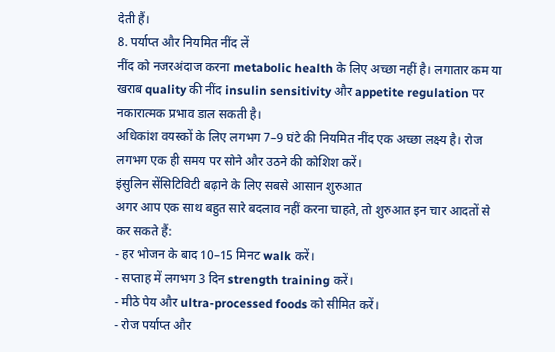देती हैं।
8. पर्याप्त और नियमित नींद लें
नींद को नजरअंदाज करना metabolic health के लिए अच्छा नहीं है। लगातार कम या खराब quality की नींद insulin sensitivity और appetite regulation पर नकारात्मक प्रभाव डाल सकती है।
अधिकांश वयस्कों के लिए लगभग 7–9 घंटे की नियमित नींद एक अच्छा लक्ष्य है। रोज लगभग एक ही समय पर सोने और उठने की कोशिश करें।
इंसुलिन सेंसिटिविटी बढ़ाने के लिए सबसे आसान शुरुआत
अगर आप एक साथ बहुत सारे बदलाव नहीं करना चाहते, तो शुरुआत इन चार आदतों से कर सकते हैं:
- हर भोजन के बाद 10–15 मिनट walk करें।
- सप्ताह में लगभग 3 दिन strength training करें।
- मीठे पेय और ultra-processed foods को सीमित करें।
- रोज पर्याप्त और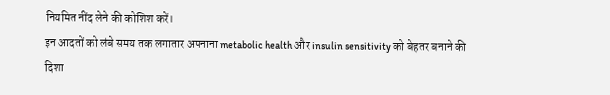नियमित नींद लेने की कोशिश करें।
इन आदतों को लंबे समय तक लगातार अपनाना metabolic health और insulin sensitivity को बेहतर बनाने की दिशा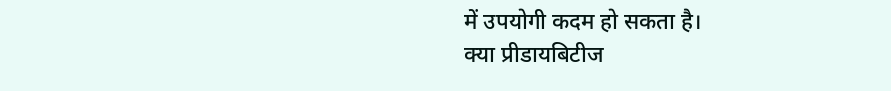में उपयोगी कदम हो सकता है।
क्या प्रीडायबिटीज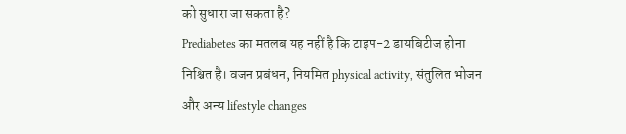को सुधारा जा सकता है?
Prediabetes का मतलब यह नहीं है कि टाइप-2 डायबिटीज होना निश्चित है। वजन प्रबंधन, नियमित physical activity, संतुलित भोजन और अन्य lifestyle changes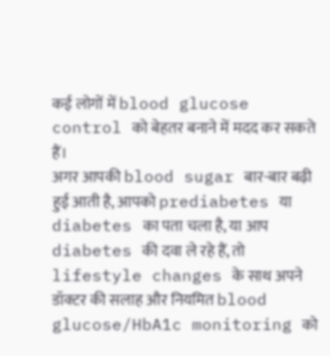कई लोगों में blood glucose control को बेहतर बनाने में मदद कर सकते हैं।
अगर आपकी blood sugar बार-बार बढ़ी हुई आती है, आपको prediabetes या diabetes का पता चला है, या आप diabetes की दवा ले रहे हैं, तो lifestyle changes के साथ अपने डॉक्टर की सलाह और नियमित blood glucose/HbA1c monitoring को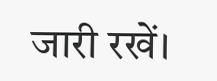जारी रखें।